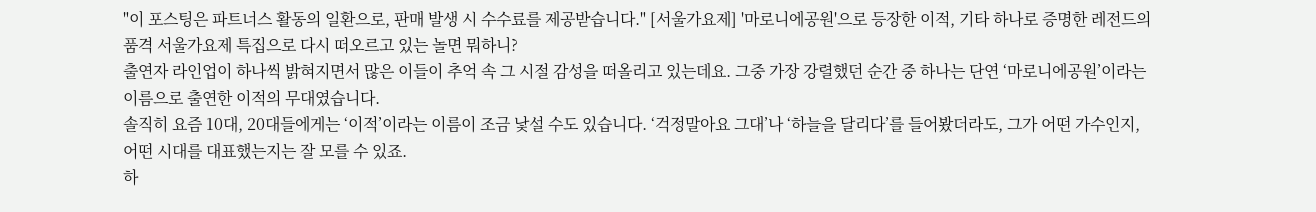"이 포스팅은 파트너스 활동의 일환으로, 판매 발생 시 수수료를 제공받습니다." [서울가요제] '마로니에공원'으로 등장한 이적, 기타 하나로 증명한 레전드의 품격 서울가요제 특집으로 다시 떠오르고 있는 놀면 뭐하니?
출연자 라인업이 하나씩 밝혀지면서 많은 이들이 추억 속 그 시절 감성을 떠올리고 있는데요. 그중 가장 강렬했던 순간 중 하나는 단연 ‘마로니에공원’이라는 이름으로 출연한 이적의 무대였습니다.
솔직히 요즘 10대, 20대들에게는 ‘이적’이라는 이름이 조금 낯설 수도 있습니다. ‘걱정말아요 그대’나 ‘하늘을 달리다’를 들어봤더라도, 그가 어떤 가수인지, 어떤 시대를 대표했는지는 잘 모를 수 있죠.
하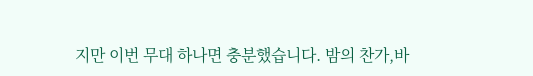지만 이번 무대 하나면 충분했습니다. 밤의 찬가,바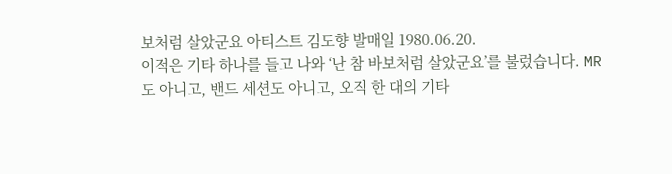보처럼 살았군요 아티스트 김도향 발매일 1980.06.20.
이적은 기타 하나를 들고 나와 ‘난 참 바보처럼 살았군요’를 불렀습니다. MR도 아니고, 밴드 세션도 아니고, 오직 한 대의 기타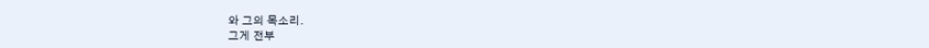와 그의 목소리.
그게 전부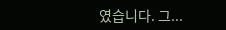였습니다. 그...